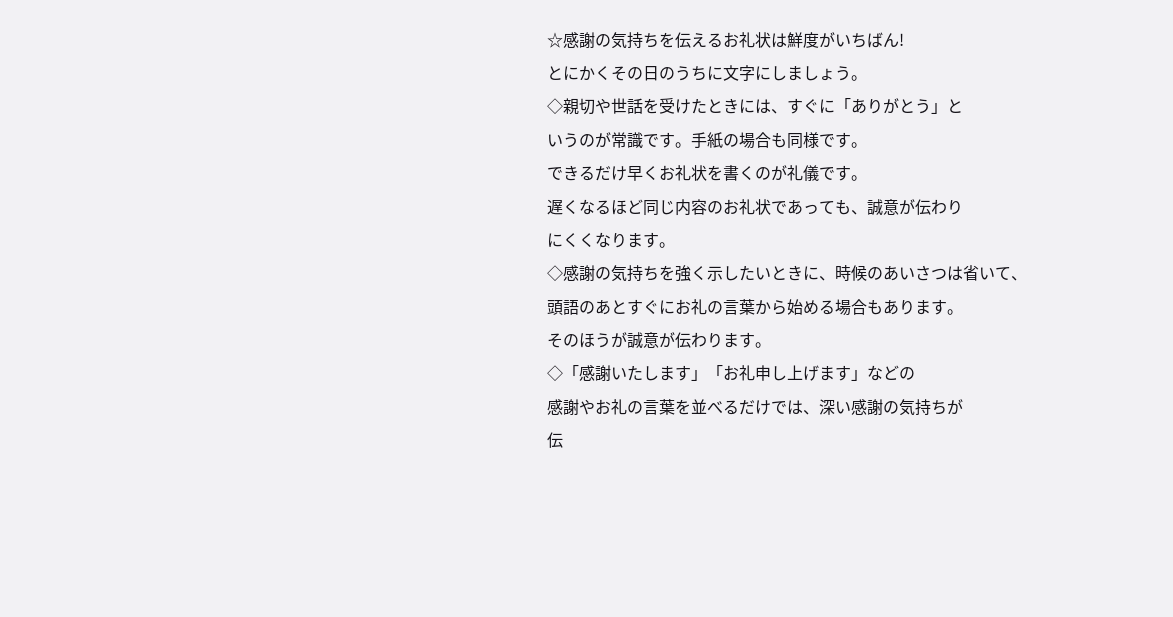☆感謝の気持ちを伝えるお礼状は鮮度がいちばん!
とにかくその日のうちに文字にしましょう。
◇親切や世話を受けたときには、すぐに「ありがとう」と
いうのが常識です。手紙の場合も同様です。
できるだけ早くお礼状を書くのが礼儀です。
遅くなるほど同じ内容のお礼状であっても、誠意が伝わり
にくくなります。
◇感謝の気持ちを強く示したいときに、時候のあいさつは省いて、
頭語のあとすぐにお礼の言葉から始める場合もあります。
そのほうが誠意が伝わります。
◇「感謝いたします」「お礼申し上げます」などの
感謝やお礼の言葉を並べるだけでは、深い感謝の気持ちが
伝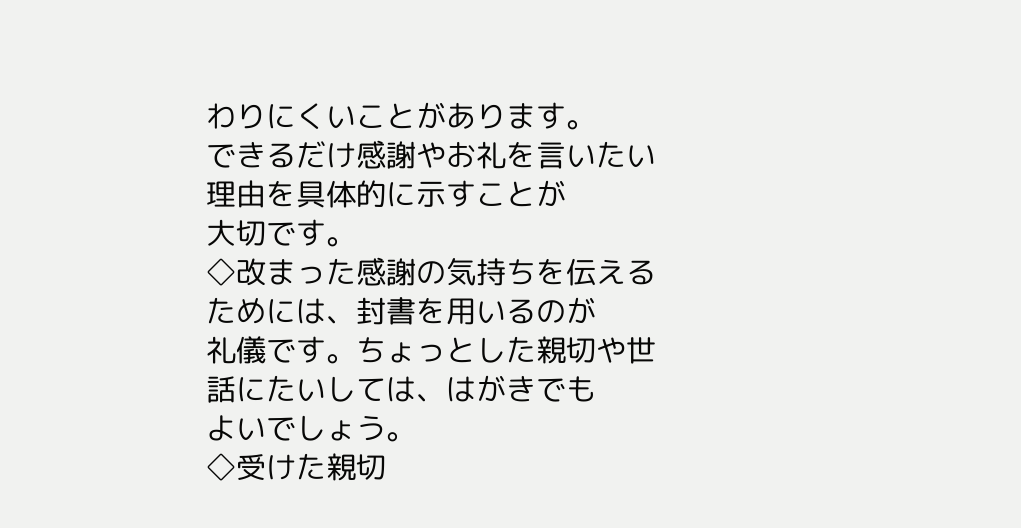わりにくいことがあります。
できるだけ感謝やお礼を言いたい理由を具体的に示すことが
大切です。
◇改まった感謝の気持ちを伝えるためには、封書を用いるのが
礼儀です。ちょっとした親切や世話にたいしては、はがきでも
よいでしょう。
◇受けた親切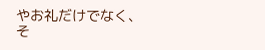やお礼だけでなく、そ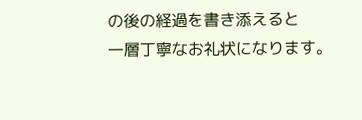の後の経過を書き添えると
一層丁寧なお礼状になります。